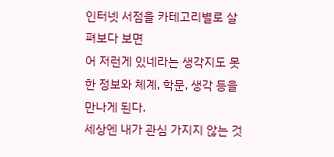인터넷 서점을 카테고리별로 살펴보다 보면
어 저런게 있네라는 생각지도 못한 정보와 체계, 학문, 생각 등을 만나게 된다.
세상엔 내가 관심 가지지 않는 것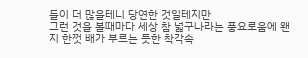들이 더 많을테니 당연한 것일테지만
그런 것을 볼때마다 세상 참 넓구나라는 풍요로움에 왠지 한껏 배가 부르는 듯한 착각속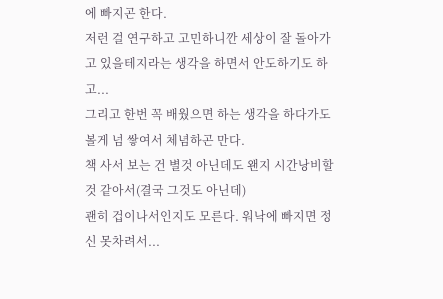에 빠지곤 한다.
저런 걸 연구하고 고민하니깐 세상이 잘 돌아가고 있을테지라는 생각을 하면서 안도하기도 하고...
그리고 한번 꼭 배웠으면 하는 생각을 하다가도 볼게 넘 쌓여서 체념하곤 만다.
책 사서 보는 건 별것 아닌데도 왠지 시간낭비할 것 같아서(결국 그것도 아닌데)
괜히 겁이나서인지도 모른다. 워낙에 빠지면 정신 못차려서...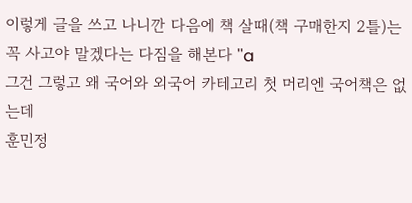이렇게 글을 쓰고 나니깐 다음에 책 살때(책 구매한지 2틀)는 꼭 사고야 말겠다는 다짐을 해본다 ''a
그건 그렇고 왜 국어와 외국어 카테고리 첫 머리엔 국어책은 없는데
훈민정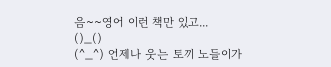음~~영어 이런 책만 있고...
()_()
(^_^) 언제나 웃는 토끼 노들이가